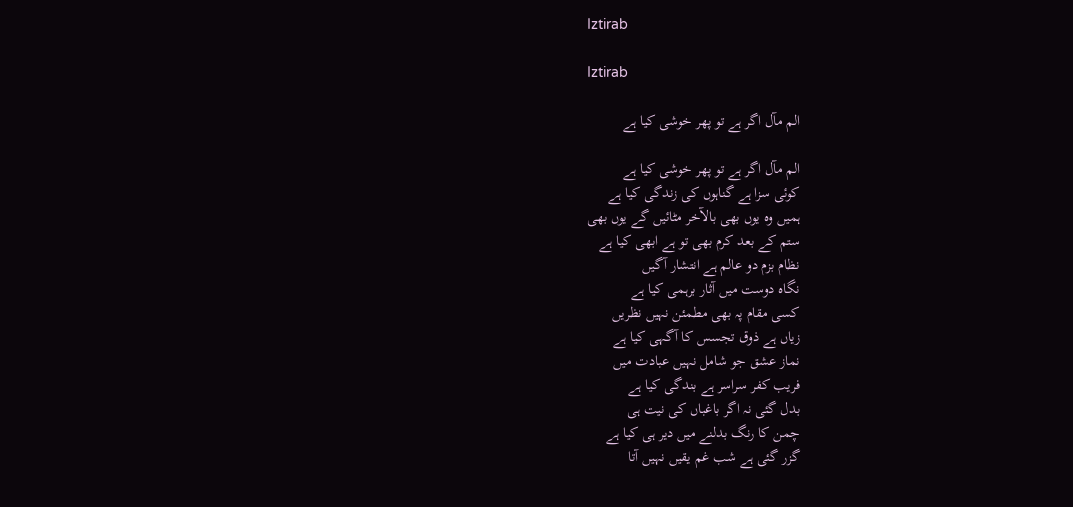Iztirab

Iztirab

الم مآل اگر ہے تو پھر خوشی کیا ہے

الم مآل اگر ہے تو پھر خوشی کیا ہے
کوئی سزا ہے گناہوں کی زندگی کیا ہے
ہمیں وہ یوں بھی بالآخر مٹائیں گے یوں بھی
ستم کے بعد کرم بھی تو ہے ابھی کیا ہے
نظام بزم دو عالم ہے انتشار آگیں
نگاہ دوست میں آثار برہمی کیا ہے
کسی مقام پہ بھی مطمئن نہیں نظریں
زیاں ہے ذوق تجسس کا آگہی کیا ہے
نماز عشق جو شامل نہیں عبادت میں
فریب کفر سراسر ہے بندگی کیا ہے
بدل گئی نہ اگر باغباں کی نیت ہی
چمن کا رنگ بدلنے میں دیر ہی کیا ہے
گزر گئی ہے شب غم یقیں نہیں آتا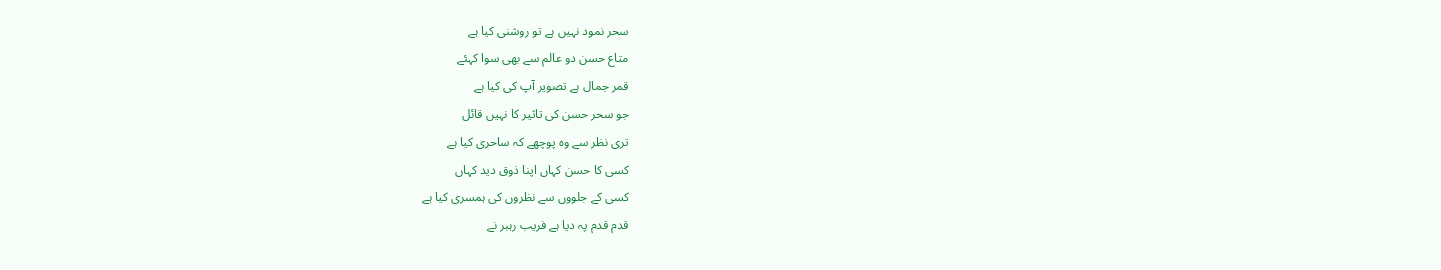سحر نمود نہیں ہے تو روشنی کیا ہے
متاع حسن دو عالم سے بھی سوا کہئے
قمر جمال ہے تصویر آپ کی کیا ہے
جو سحر حسن کی تاثیر کا نہیں قائل
تری نظر سے وہ پوچھے کہ ساحری کیا ہے
کسی کا حسن کہاں اپنا ذوق دید کہاں
کسی کے جلووں سے نظروں کی ہمسری کیا ہے
قدم قدم پہ دیا ہے فریب رہبر نے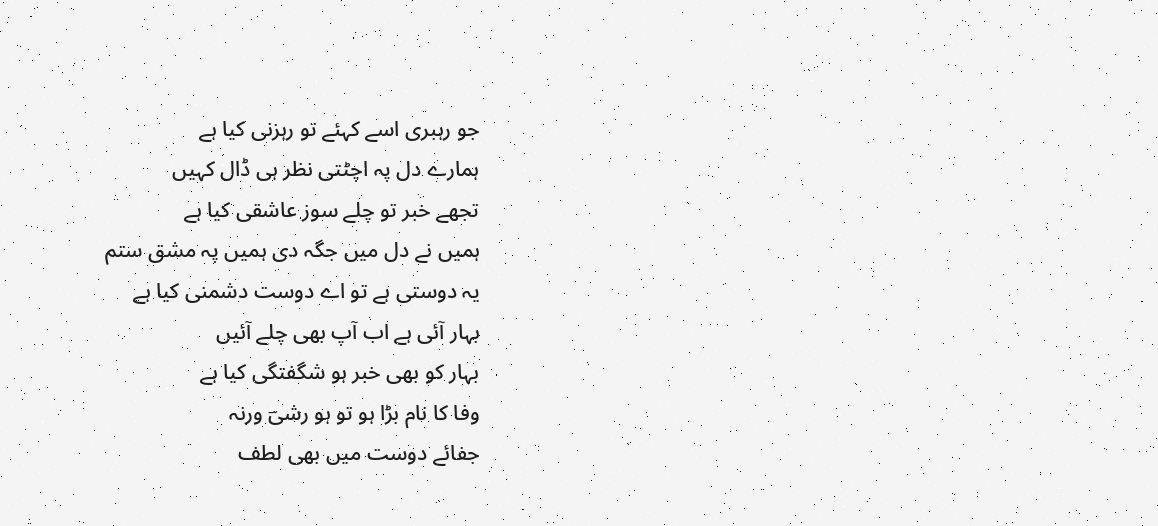جو رہبری اسے کہئے تو رہزنی کیا ہے
ہمارے دل پہ اچٹتی نظر ہی ڈال کہیں
تجھے خبر تو چلے سوز عاشقی کیا ہے
ہمیں نے دل میں جگہ دی ہمیں پہ مشق ستم
یہ دوستی ہے تو اے دوست دشمنی کیا ہے
بہار آئی ہے اب آپ بھی چلے آئیں
بہار کو بھی خبر ہو شگفتگی کیا ہے
وفا کا نام بڑا ہو تو ہو رشیؔ ورنہ
جفائے دوست میں بھی لطف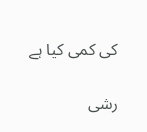کی کمی کیا ہے

رشی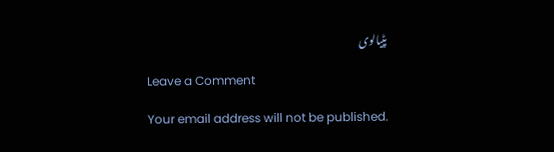پٹیالوی

Leave a Comment

Your email address will not be published.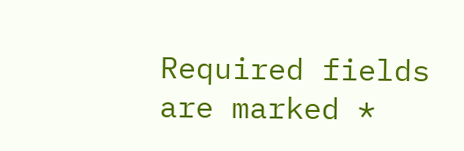Required fields are marked *